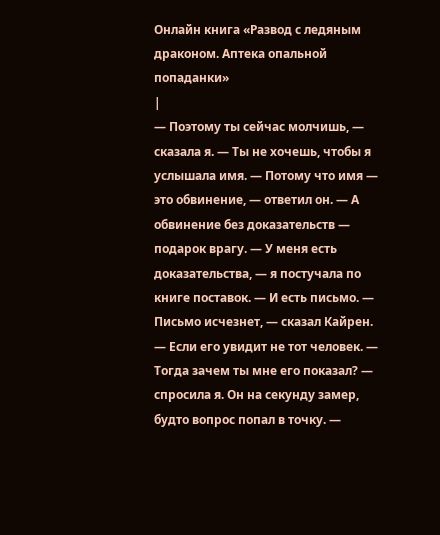Онлайн книга «Развод с ледяным драконом. Аптека опальной попаданки»
|
— Поэтому ты сейчас молчишь, — сказала я. — Ты не хочешь, чтобы я услышала имя. — Потому что имя — это обвинение, — ответил он. — А обвинение без доказательств — подарок врагу. — У меня есть доказательства, — я постучала по книге поставок. — И есть письмо. — Письмо исчезнет, — сказал Кайрен. — Если его увидит не тот человек. — Тогда зачем ты мне его показал? — спросила я. Он на секунду замер, будто вопрос попал в точку. —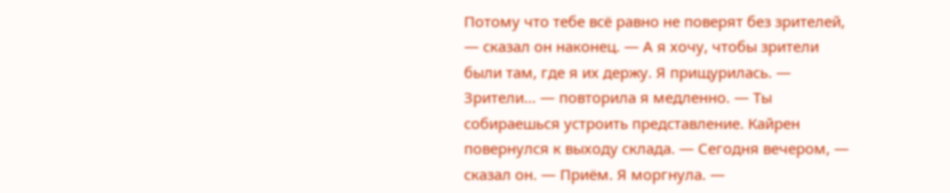Потому что тебе всё равно не поверят без зрителей, — сказал он наконец. — А я хочу, чтобы зрители были там, где я их держу. Я прищурилась. — Зрители… — повторила я медленно. — Ты собираешься устроить представление. Кайрен повернулся к выходу склада. — Сегодня вечером, — сказал он. — Приём. Я моргнула. —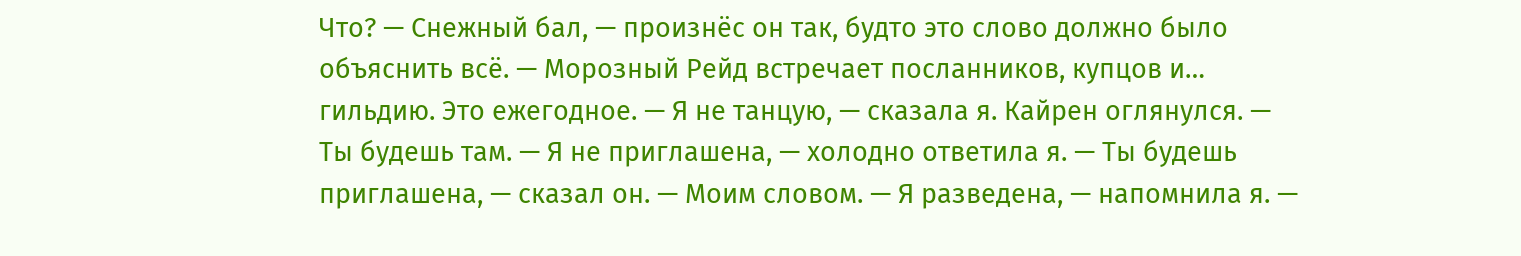Что? — Снежный бал, — произнёс он так, будто это слово должно было объяснить всё. — Морозный Рейд встречает посланников, купцов и… гильдию. Это ежегодное. — Я не танцую, — сказала я. Кайрен оглянулся. — Ты будешь там. — Я не приглашена, — холодно ответила я. — Ты будешь приглашена, — сказал он. — Моим словом. — Я разведена, — напомнила я. —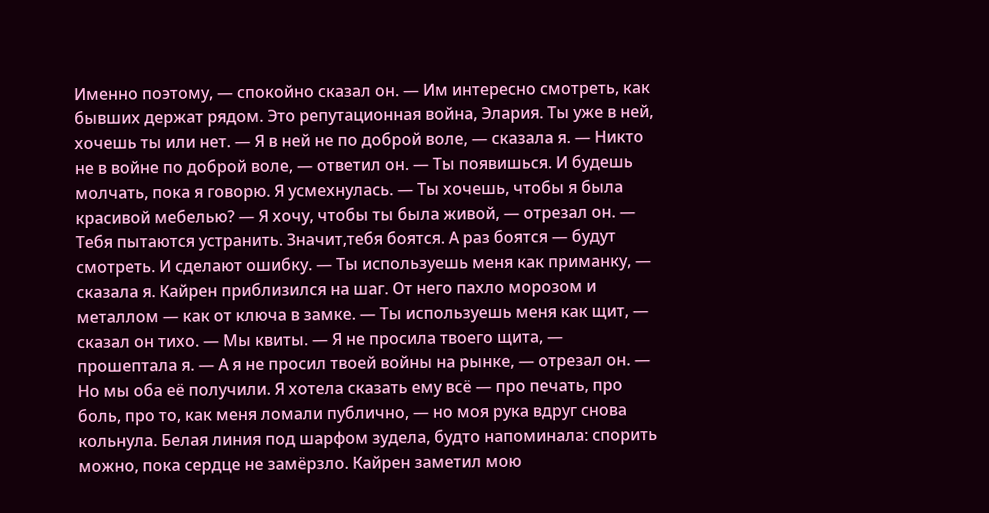Именно поэтому, — спокойно сказал он. — Им интересно смотреть, как бывших держат рядом. Это репутационная война, Элария. Ты уже в ней, хочешь ты или нет. — Я в ней не по доброй воле, — сказала я. — Никто не в войне по доброй воле, — ответил он. — Ты появишься. И будешь молчать, пока я говорю. Я усмехнулась. — Ты хочешь, чтобы я была красивой мебелью? — Я хочу, чтобы ты была живой, — отрезал он. — Тебя пытаются устранить. Значит,тебя боятся. А раз боятся — будут смотреть. И сделают ошибку. — Ты используешь меня как приманку, — сказала я. Кайрен приблизился на шаг. От него пахло морозом и металлом — как от ключа в замке. — Ты используешь меня как щит, — сказал он тихо. — Мы квиты. — Я не просила твоего щита, — прошептала я. — А я не просил твоей войны на рынке, — отрезал он. — Но мы оба её получили. Я хотела сказать ему всё — про печать, про боль, про то, как меня ломали публично, — но моя рука вдруг снова кольнула. Белая линия под шарфом зудела, будто напоминала: спорить можно, пока сердце не замёрзло. Кайрен заметил мою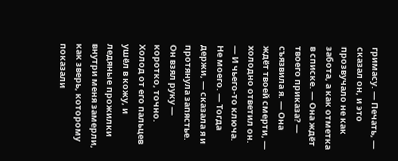гримасу. — Печать, — сказал он, и это прозвучало не как забота, а как отметка в списке. — Она ждёт твоего приказа? — съязвила я. — Она ждёт твоей смерти, — холодно ответил он. — И чьего-то ключа. Не моего. — Тогда держи, — сказала я и протянула запястье. Он взял руку — коротко, точно. Холод от его пальцев ушёл в кожу, и ледяные прожилки внутри меня замерли, как зверь, которому показали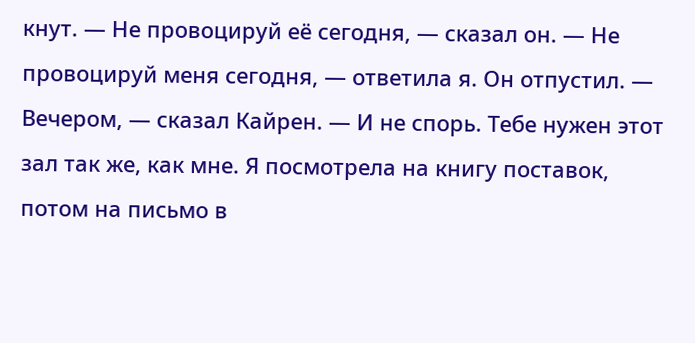кнут. — Не провоцируй её сегодня, — сказал он. — Не провоцируй меня сегодня, — ответила я. Он отпустил. — Вечером, — сказал Кайрен. — И не спорь. Тебе нужен этот зал так же, как мне. Я посмотрела на книгу поставок, потом на письмо в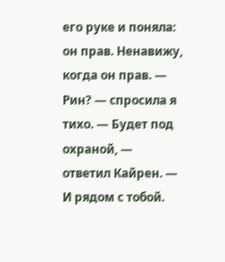его руке и поняла: он прав. Ненавижу, когда он прав. — Рин? — спросила я тихо. — Будет под охраной, — ответил Кайрен. — И рядом с тобой.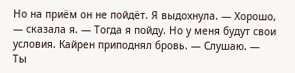Но на приём он не пойдёт. Я выдохнула. — Хорошо, — сказала я. — Тогда я пойду. Но у меня будут свои условия. Кайрен приподнял бровь. — Слушаю. — Ты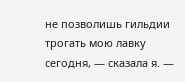не позволишь гильдии трогать мою лавку сегодня, — сказала я. —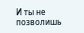И ты не позволишь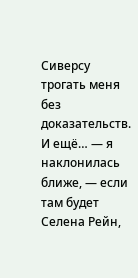Сиверсу трогать меня без доказательств. И ещё… — я наклонилась ближе, — если там будет Селена Рейн,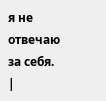я не отвечаю за себя. |